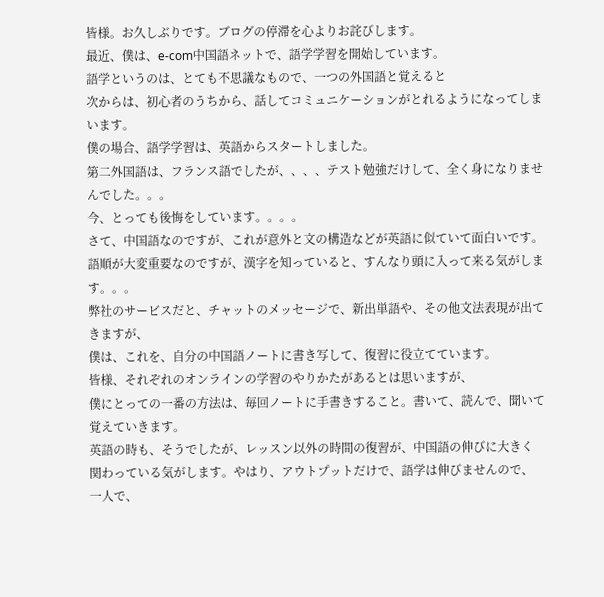皆様。お久しぶりです。ブログの停滞を心よりお詫びします。
最近、僕は、e-com中国語ネットで、語学学習を開始しています。
語学というのは、とても不思議なもので、一つの外国語と覚えると
次からは、初心者のうちから、話してコミュニケーションがとれるようになってしまいます。
僕の場合、語学学習は、英語からスタートしました。
第二外国語は、フランス語でしたが、、、、テスト勉強だけして、全く身になりませんでした。。。
今、とっても後悔をしています。。。。
さて、中国語なのですが、これが意外と文の構造などが英語に似ていて面白いです。
語順が大変重要なのですが、漢字を知っていると、すんなり頭に入って来る気がします。。。
弊社のサービスだと、チャットのメッセージで、新出単語や、その他文法表現が出てきますが、
僕は、これを、自分の中国語ノートに書き写して、復習に役立てています。
皆様、それぞれのオンラインの学習のやりかたがあるとは思いますが、
僕にとっての一番の方法は、毎回ノートに手書きすること。書いて、読んで、聞いて
覚えていきます。
英語の時も、そうでしたが、レッスン以外の時間の復習が、中国語の伸びに大きく
関わっている気がします。やはり、アウトプットだけで、語学は伸びませんので、
一人で、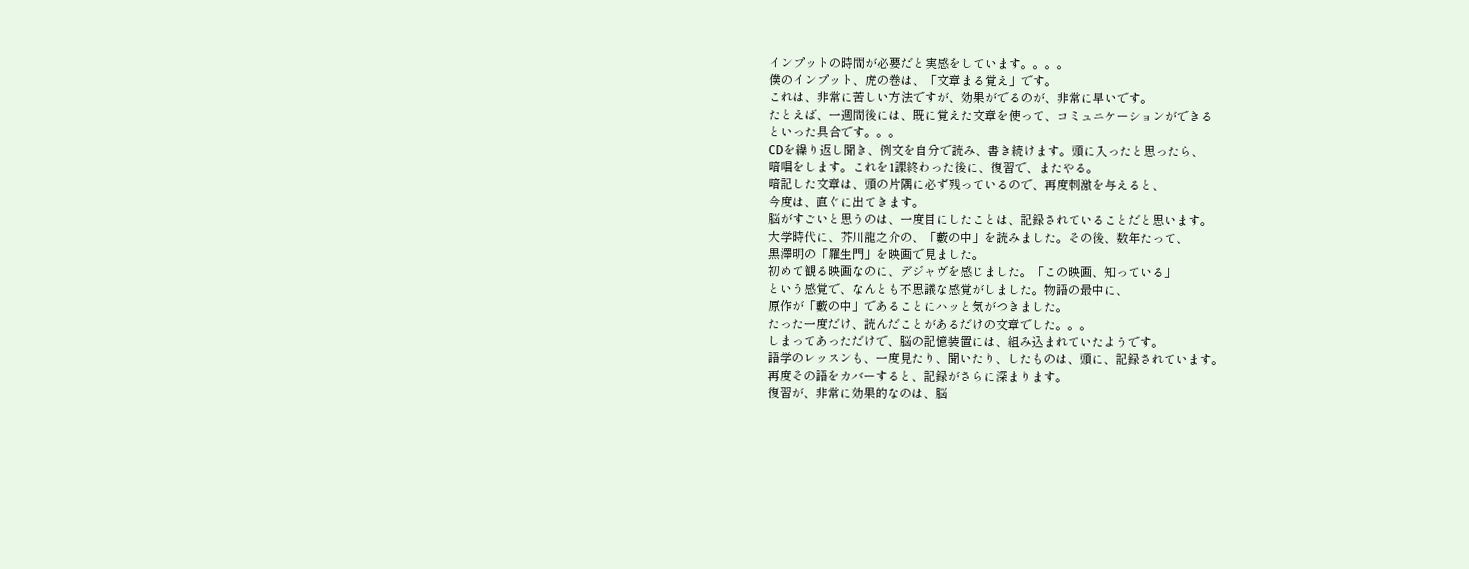インプットの時間が必要だと実感をしています。。。。
僕のインプット、虎の巻は、「文章まる覚え」です。
これは、非常に苦しい方法ですが、効果がでるのが、非常に早いです。
たとえば、一週間後には、既に覚えた文章を使って、コミュニケーションができる
といった具合です。。。
CDを繰り返し聞き、例文を自分で読み、書き続けます。頭に入ったと思ったら、
暗唱をします。これを1課終わった後に、復習で、またやる。
暗記した文章は、頭の片隅に必ず残っているので、再度刺激を与えると、
今度は、直ぐに出てきます。
脳がすごいと思うのは、一度目にしたことは、記録されていることだと思います。
大学時代に、芥川龍之介の、「藪の中」を読みました。その後、数年たって、
黒澤明の「羅生門」を映画で見ました。
初めて観る映画なのに、デジャヴを感じました。「この映画、知っている」
という感覚で、なんとも不思議な感覚がしました。物語の最中に、
原作が「藪の中」であることにハッと気がつきました。
たった一度だけ、読んだことがあるだけの文章でした。。。
しまってあっただけで、脳の記憶装置には、組み込まれていたようです。
語学のレッスンも、一度見たり、聞いたり、したものは、頭に、記録されています。
再度その語をカバーすると、記録がさらに深まります。
復習が、非常に効果的なのは、脳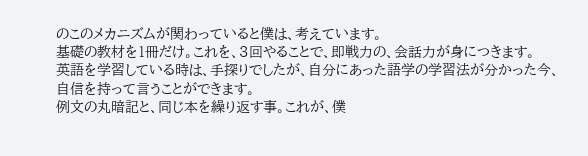のこのメカニズムが関わっていると僕は、考えています。
基礎の教材を1冊だけ。これを、3回やることで、即戦力の、会話力が身につきます。
英語を学習している時は、手探りでしたが、自分にあった語学の学習法が分かった今、
自信を持って言うことができます。
例文の丸暗記と、同じ本を繰り返す事。これが、僕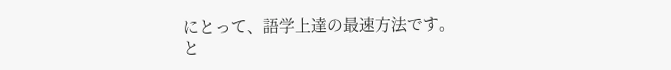にとって、語学上達の最速方法です。
と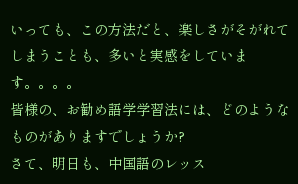いっても、この方法だと、楽しさがそがれてしまうことも、多いと実感をしています。。。。
皆様の、お勧め語学学習法には、どのようなものがありますでしょうか?
さて、明日も、中国語のレッス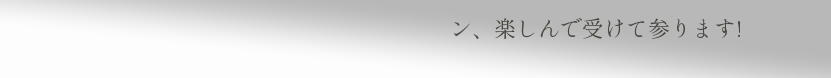ン、楽しんで受けて参ります!